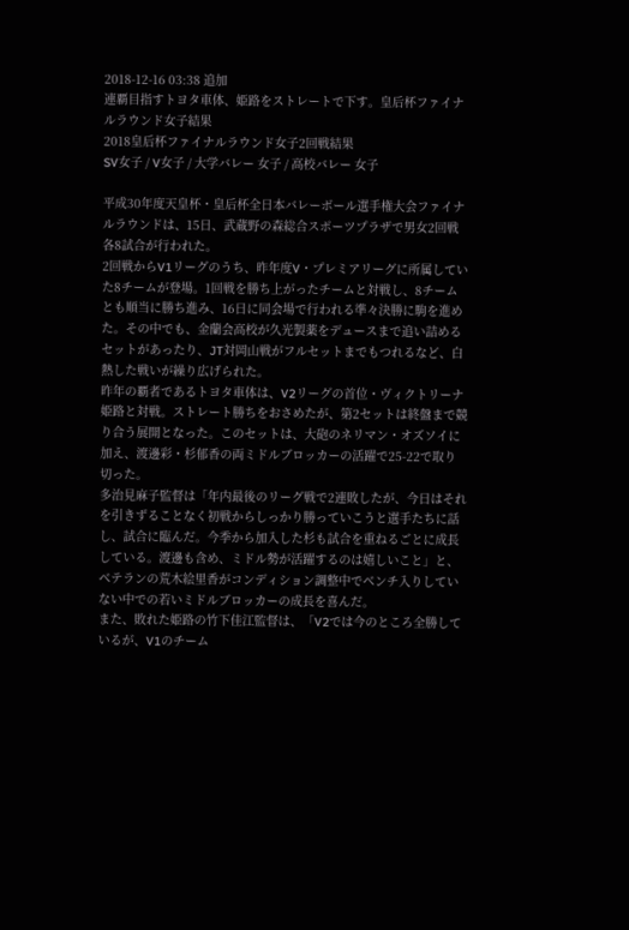2018-12-16 03:38 追加
連覇目指すトヨタ車体、姫路をストレートで下す。皇后杯ファイナルラウンド女子結果
2018皇后杯ファイナルラウンド女子2回戦結果
SV女子 / V女子 / 大学バレー 女子 / 高校バレー 女子

平成30年度天皇杯・皇后杯全日本バレーボール選手権大会ファイナルラウンドは、15日、武蔵野の森総合スポーツプラザで男女2回戦各8試合が行われた。
2回戦からV1リーグのうち、昨年度V・プレミアリーグに所属していた8チームが登場。1回戦を勝ち上がったチームと対戦し、8チームとも順当に勝ち進み、16日に同会場で行われる準々決勝に駒を進めた。その中でも、金蘭会高校が久光製薬をデュースまで追い詰めるセットがあったり、JT対岡山戦がフルセットまでもつれるなど、白熱した戦いが繰り広げられた。
昨年の覇者であるトヨタ車体は、V2リーグの首位・ヴィクトリーナ姫路と対戦。ストレート勝ちをおさめたが、第2セットは終盤まで競り合う展開となった。このセットは、大砲のネリマン・オズソイに加え、渡邊彩・杉郁香の両ミドルブロッカーの活躍で25-22で取り切った。
多治見麻子監督は「年内最後のリーグ戦で2連敗したが、今日はそれを引きずることなく初戦からしっかり勝っていこうと選手たちに話し、試合に臨んだ。今季から加入した杉も試合を重ねるごとに成長している。渡邊も含め、ミドル勢が活躍するのは嬉しいこと」と、ベテランの荒木絵里香がコンディション調整中でベンチ入りしていない中での若いミドルブロッカーの成長を喜んだ。
また、敗れた姫路の竹下佳江監督は、「V2では今のところ全勝しているが、V1のチーム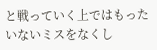と戦っていく上ではもったいないミスをなくし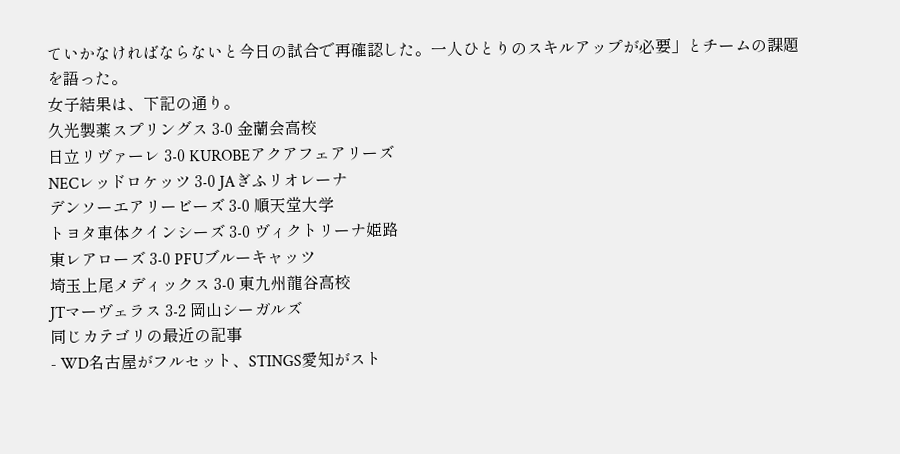ていかなければならないと今日の試合で再確認した。一人ひとりのスキルアップが必要」とチームの課題を語った。
女子結果は、下記の通り。
久光製薬スプリングス 3-0 金蘭会高校
日立リヴァーレ 3-0 KUROBEアクアフェアリーズ
NECレッドロケッツ 3-0 JAぎふリオレーナ
デンソーエアリービーズ 3-0 順天堂大学
トヨタ車体クインシーズ 3-0 ヴィクトリーナ姫路
東レアローズ 3-0 PFUブルーキャッツ
埼玉上尾メディックス 3-0 東九州龍谷高校
JTマーヴェラス 3-2 岡山シーガルズ
同じカテゴリの最近の記事
- WD名古屋がフルセット、STINGS愛知がスト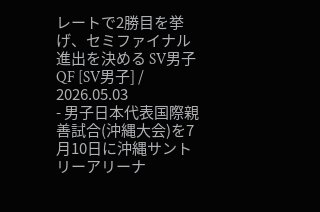レートで2勝目を挙げ、セミファイナル進出を決める SV男子QF [SV男子] / 2026.05.03
- 男子日本代表国際親善試合(沖縄大会)を7月10日に沖縄サントリーアリーナ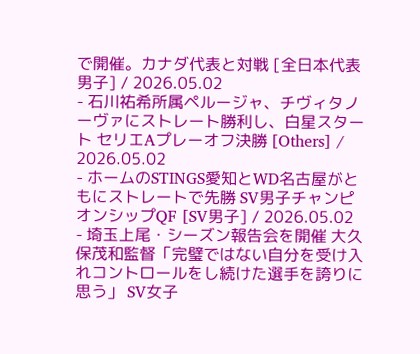で開催。カナダ代表と対戦 [全日本代表 男子] / 2026.05.02
- 石川祐希所属ペルージャ、チヴィタノーヴァにストレート勝利し、白星スタート セリエAプレーオフ決勝 [Others] / 2026.05.02
- ホームのSTINGS愛知とWD名古屋がともにストレートで先勝 SV男子チャンピオンシップQF [SV男子] / 2026.05.02
- 埼玉上尾・シーズン報告会を開催 大久保茂和監督「完璧ではない自分を受け入れコントロールをし続けた選手を誇りに思う」 SV女子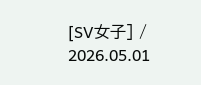[SV女子] / 2026.05.01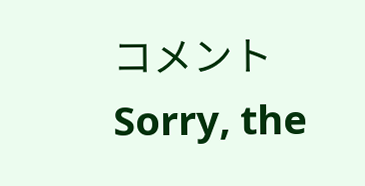コメント
Sorry, the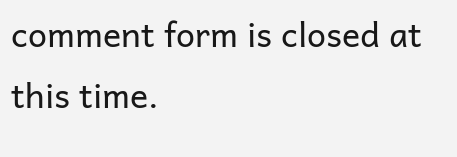comment form is closed at this time.